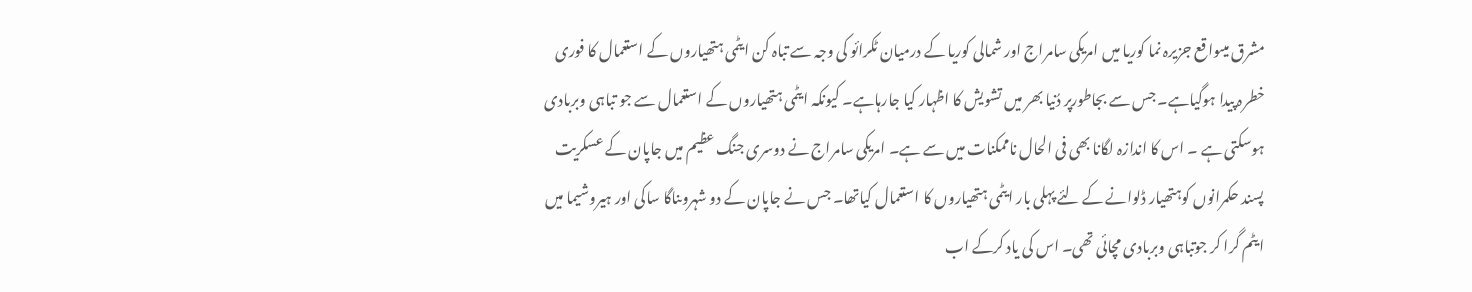مشرق میںواقع جزیرہ نما کوریا میں امریکی سامراج اور شمالی کوریا کے درمیان ٹکرائو کی وجہ سے تباہ کن ایٹمی ہتھیاروں کے استعمال کا فوری خطرہ پیدا ہوگیاہے۔ جس سے بجاطورپر دُنیا بھر میں تشویش کا اظہار کیا جارہاہے۔ کیونکہ ایٹمی ہتھیاروں کے استعمال سے جو تباہی وبربادی ہوسکتی ہے ۔ اس کا اندازہ لگانا بھی فی الحال ناممکنات میں سے ہے۔ امریکی سامراج نے دوسری جنگ عظیم میں جاپان کے عسکریت پسند حکمرانوں کوہتھیار ڈلوانے کے لئے پہلی بار ایٹمی ہتھیاروں کا استعمال کیاتھا۔ جس نے جاپان کے دو شہروںناگا ساکی اور ہیروشیما میں ایٹم گرا کر جوتباہی وبربادی مچائی تھی۔ اس کی یاد کرکے اب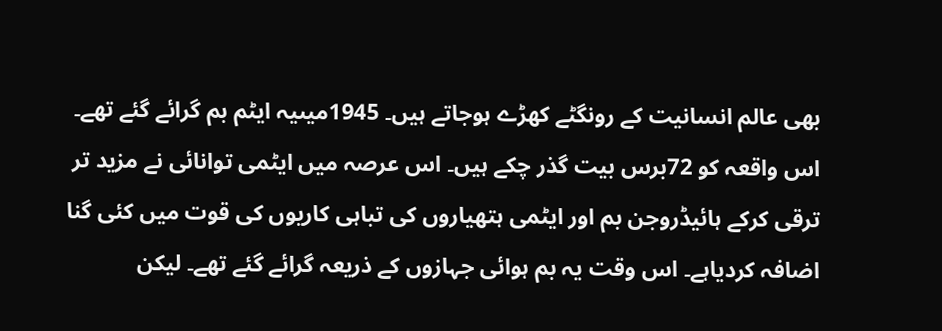بھی عالم انسانیت کے رونگٹے کھڑے ہوجاتے ہیں۔ 1945میںیہ ایٹم بم گرائے گئے تھے۔ اس واقعہ کو 72برس بیت گذر چکے ہیں۔ اس عرصہ میں ایٹمی توانائی نے مزید تر ترقی کرکے ہائیڈروجن بم اور ایٹمی ہتھیاروں کی تباہی کاریوں کی قوت میں کئی گنا اضافہ کردیاہے۔ اس وقت یہ بم ہوائی جہازوں کے ذریعہ گرائے گئے تھے۔ لیکن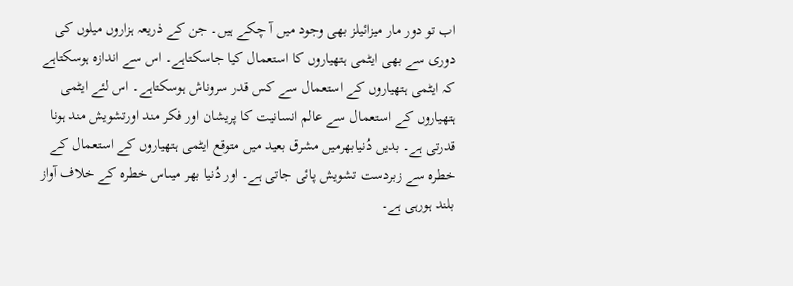اب تو دور مار میزائیلز بھی وجود میں آ چکے ہیں۔ جن کے ذریعہ ہزاروں میلوں کی دوری سے بھی ایٹمی ہتھیاروں کا استعمال کیا جاسکتاہے۔ اس سے اندازہ ہوسکتاہے کہ ایٹمی ہتھیاروں کے استعمال سے کس قدر سروناش ہوسکتاہے۔ اس لئے ایٹمی ہتھیاروں کے استعمال سے عالم انسانیت کا پریشان اور فکر مند اورتشویش مند ہونا قدرتی ہے۔ بدیں دُنیابھرمیں مشرق بعید میں متوقع ایٹمی ہتھیاروں کے استعمال کے خطرہ سے زبردست تشویش پائی جاتی ہے۔ اور دُنیا بھر میںاس خطرہ کے خلاف آواز بلند ہورہی ہے۔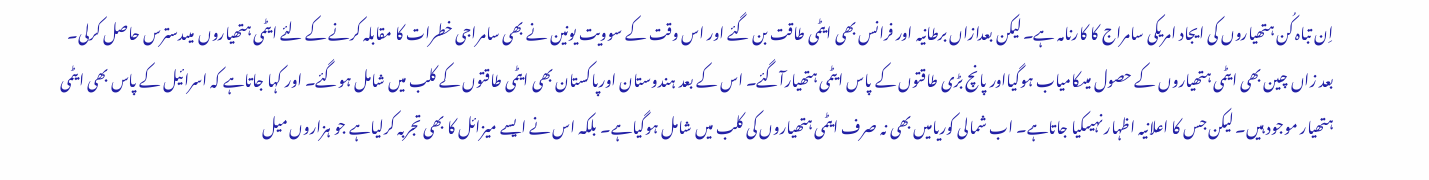اِن تباہ کُن ہتھیاروں کی ایجاد امریکی سامراج کا کارنامہ ہے۔ لیکن بعدازاں برطانیہ اور فرانس بھی ایٹمی طاقت بن گئے اور اس وقت کے سوویت یونین نے بھی سامراجی خطرات کا مقابلہ کرنے کے لئے ایٹمی ہتھیاروں میںدسترس حاصل کرلی۔ بعد زاں چین بھی ایٹمی ہتھیاروں کے حصول میںکامیاب ہوگیااور پانچ بڑی طاقتوں کے پاس ایٹمی ہتھیارآگئے۔ اس کے بعد ہندوستان اورپاکستان بھی ایٹمی طاقتوں کے کلب میں شامل ہوگئے۔ اور کہا جاتاہے کہ اسرائیل کے پاس بھی ایٹمی ہتھیار موجود ہیں۔ لیکن جس کا اعلانیہ اظہار نہیںکیا جاتاہے۔ اب شمالی کوریامیں بھی نہ صرف ایٹمی ہتھیاروں کی کلب میں شامل ہوگیاہے۔ بلکہ اس نے ایسے میزائل کا بھی تجربہ کرلیاہے جو ہزاروں میل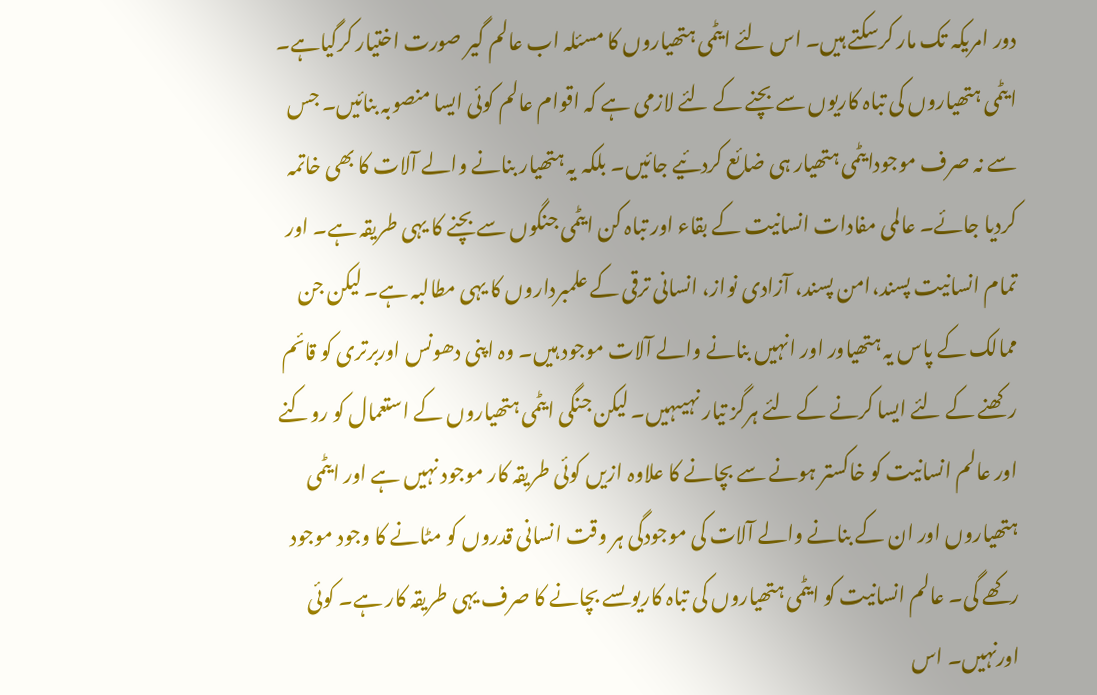دور امریکہ تک مار کرسکتے ہیں۔ اس لئے ایٹمی ہتھیاروں کا مسئلہ اب عالم گیر صورت اختیار کرگیاہے۔
ایٹمی ہتھیاروں کی تباہ کاریوں سے بچنے کے لئے لازمی ہے کہ اقوام عالم کوئی ایسا منصوبہ بنائیں۔ جس سے نہ صرف موجودایٹمی ہتھیار ہی ضائع کردئیے جائیں۔ بلکہ یہ ہتھیار بنانے والے آلات کا بھی خاتمہ کردیا جائے۔ عالمی مفادات انسانیت کے بقاء اور تباہ کن ایٹمی جنگوں سے بچنے کا یہی طریقہ ہے۔ اور تمام انسانیت پسند،امن پسند، آزادی نواز، انسانی ترقی کے علمبرداروں کا یہی مطالبہ ہے۔ لیکن جن ممالک کے پاس یہ ہتھیاور اور انہیں بنانے والے آلات موجود ہیں۔ وہ اپنی دھونس اوربرتری کو قائم رکھنے کے لئے ایسا کرنے کے لئے ہرگز تیار نہیںہیں۔ لیکن جنگی ایٹمی ہتھیاروں کے استعمال کو روکنے اور عالم انسانیت کو خاکستر ہونے سے بچانے کا علاوہ ازیں کوئی طریقہ کار موجود نہیں ہے اور ایٹمی ہتھیاروں اور ان کے بنانے والے آلات کی موجودگی ہر وقت انسانی قدروں کو مٹانے کا وجود موجود رکھے گی۔ عالم انسانیت کو ایٹمی ہتھیاروں کی تباہ کاریوںسے بچانے کا صرف یہی طریقہ کار ہے۔ کوئی اورنہیں۔ اس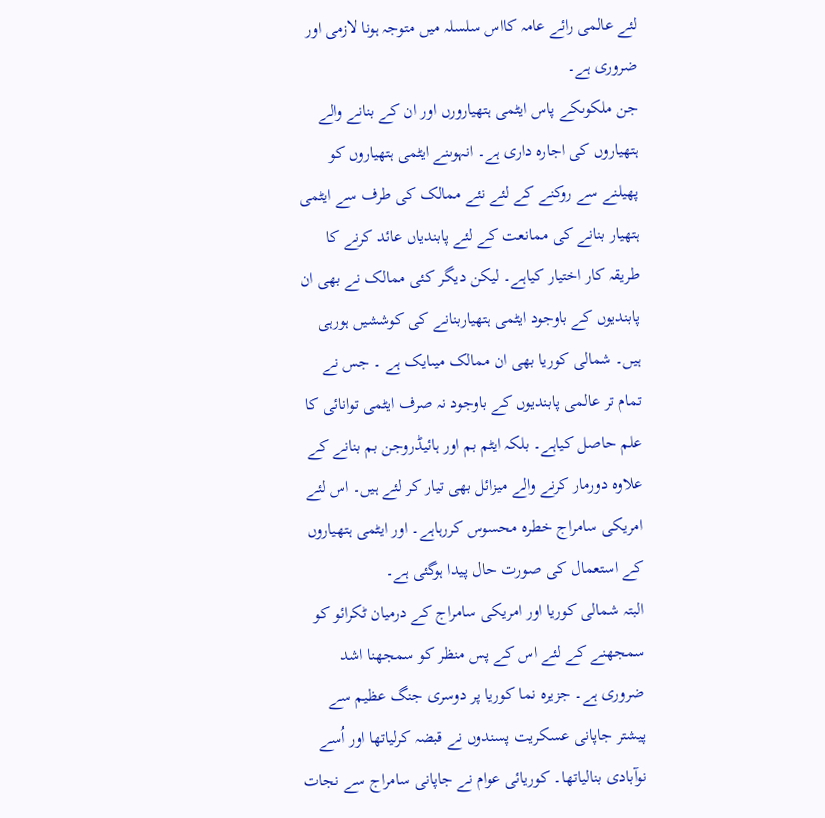لئے عالمی رائے عامہ کااس سلسلہ میں متوجہ ہونا لازمی اور ضروری ہے۔
جن ملکوںکے پاس ایٹمی ہتھیارورں اور ان کے بنانے والے ہتھیاروں کی اجارہ داری ہے۔ انہوںنے ایٹمی ہتھیاروں کو پھیلنے سے روکنے کے لئے نئے ممالک کی طرف سے ایٹمی ہتھیار بنانے کی ممانعت کے لئے پابندیاں عائد کرنے کا طریقہ کار اختیار کیاہے۔ لیکن دیگر کئی ممالک نے بھی ان پابندیوں کے باوجود ایٹمی ہتھیاربنانے کی کوششیں ہورہی ہیں۔ شمالی کوریا بھی ان ممالک میںایک ہے ۔ جس نے تمام تر عالمی پابندیوں کے باوجود نہ صرف ایٹمی توانائی کا علم حاصل کیاہے۔ بلکہ ایٹم بم اور ہائیڈروجن بم بنانے کے علاوہ دورمار کرنے والے میزائل بھی تیار کر لئے ہیں۔ اس لئے امریکی سامراج خطرہ محسوس کررہاہے۔ اور ایٹمی ہتھیاروں کے استعمال کی صورت حال پیدا ہوگئی ہے۔
البتہ شمالی کوریا اور امریکی سامراج کے درمیان ٹکرائو کو سمجھنے کے لئے اس کے پس منظر کو سمجھنا اشد ضروری ہے۔ جزیرہ نما کوریا پر دوسری جنگ عظیم سے پیشتر جاپانی عسکریت پسندوں نے قبضہ کرلیاتھا اور اُسے نوآبادی بنالیاتھا۔ کوریائی عوام نے جاپانی سامراج سے نجات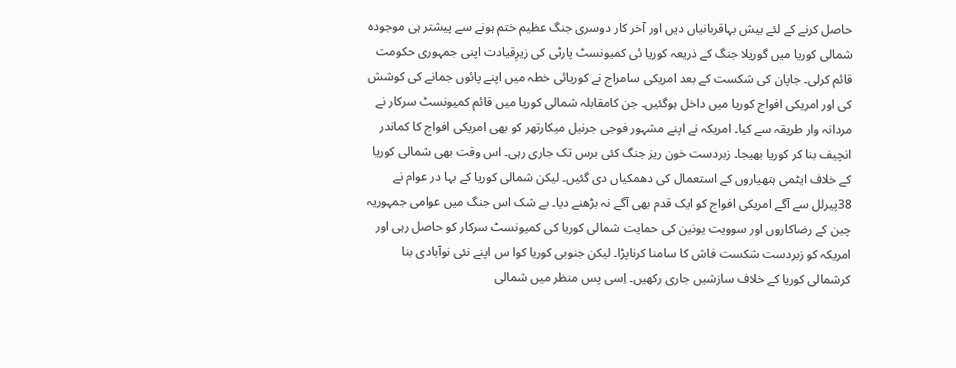حاصل کرنے کے لئے بیش بہاقربانیاں دیں اور آخر کار دوسری جنگ عظیم ختم ہونے سے پیشتر ہی موجودہ شمالی کوریا میں گوریلا جنگ کے ذریعہ کوریا ئی کمیونسٹ پارٹی کی زیرِقیادت اپنی جمہوری حکومت قائم کرلی۔ جاپان کی شکست کے بعد امریکی سامراج نے کوریائی خطہ میں اپنے پائوں جمانے کی کوشش کی اور امریکی افواج کوریا میں داخل ہوگئیں۔ جن کامقابلہ شمالی کوریا میں قائم کمیونسٹ سرکار نے مردانہ وار طریقہ سے کیا۔ امریکہ نے اپنے مشہور فوجی جرنیل میکارتھر کو بھی امریکی افواج کا کماندر انچیف بنا کر کوریا بھیجا۔ زبردست خون ریز جنگ کئی برس تک جاری رہی۔ اس وقت بھی شمالی کوریا کے خلاف ایٹمی ہتھیاروں کے استعمال کی دھمکیاں دی گئیں۔ لیکن شمالی کوریا کے بہا در عوام نے 38پیرلل سے آگے امریکی افواج کو ایک قدم بھی آگے نہ بڑھنے دیا۔ بے شک اس جنگ میں عوامی جمہوریہ چین کے رضاکاروں اور سوویت یونین کی حمایت شمالی کوریا کی کمیونسٹ سرکار کو حاصل رہی اور امریکہ کو زبردست شکست فاش کا سامنا کرناپڑا۔ لیکن جنوبی کوریا کوا س اپنے نئی نوآبادی بنا کرشمالی کوریا کے خلاف سازشیں جاری رکھیں۔ اِسی پس منظر میں شمالی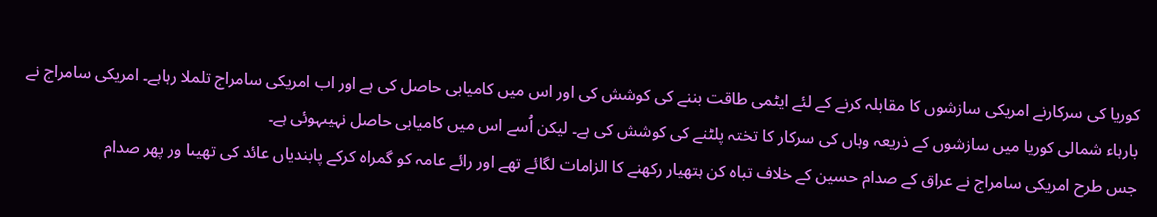کوریا کی سرکارنے امریکی سازشوں کا مقابلہ کرنے کے لئے ایٹمی طاقت بننے کی کوشش کی اور اس میں کامیابی حاصل کی ہے اور اب امریکی سامراج تلملا رہاہے۔ امریکی سامراج نے بارہاء شمالی کوریا میں سازشوں کے ذریعہ وہاں کی سرکار کا تختہ پلٹنے کی کوشش کی ہے۔ لیکن اُسے اس میں کامیابی حاصل نہیںہوئی ہے۔
جس طرح امریکی سامراج نے عراق کے صدام حسین کے خلاف تباہ کن ہتھیار رکھنے کا الزامات لگائے تھے اور رائے عامہ کو گمراہ کرکے پابندیاں عائد کی تھیںا ور پھر صدام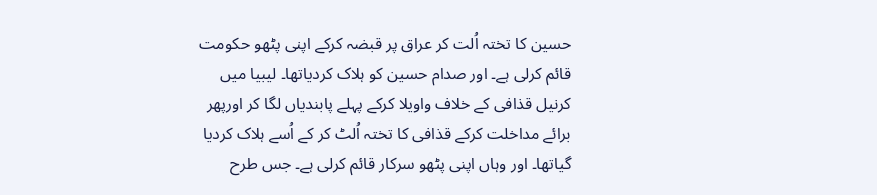حسین کا تختہ اُلت کر عراق پر قبضہ کرکے اپنی پٹھو حکومت قائم کرلی ہے۔ اور صدام حسین کو ہلاک کردیاتھا۔ لیبیا میں کرنیل قذافی کے خلاف واویلا کرکے پہلے پابندیاں لگا کر اورپھر برائے مداخلت کرکے قذافی کا تختہ اُلٹ کر کے اُسے ہلاک کردیا گیاتھا۔ اور وہاں اپنی پٹھو سرکار قائم کرلی ہے۔ جس طرح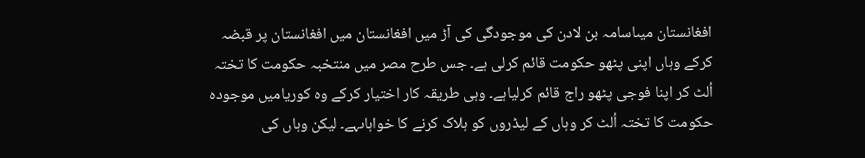افغانستان میںاسامہ بن لادن کی موجودگی کی آڑ میں افغانستان میں افغانستان پر قبضہ کرکے وہاں اپنی پٹھو حکومت قائم کرلی ہے۔ جس طرح مصر میں منتخبہ حکومت کا تختہ اُلٹ کر اپنا فوجی پٹھو راج قائم کرلیاہے۔ وہی طریقہ کار اختیار کرکے وہ کوریامیں موجودہ حکومت کا تختہ اُلٹ کر وہاں کے لیڈروں کو ہلاک کرنے کا خواہاںہے۔ لیکن وہاں کی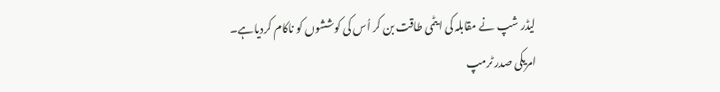لیڈر شپ نے مقابلہ کی ایٹمی طاقت بن کر اُس کی کوششوں کو ناکام کردیاہے۔
امریکی صدر ٹرمپ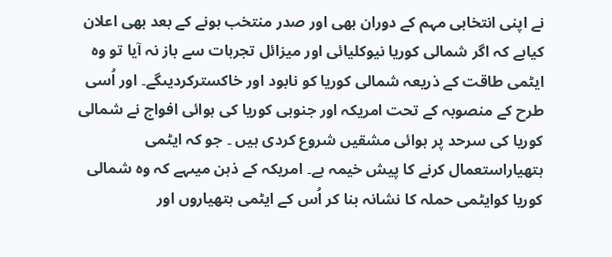نے اپنی انتخابی مہم کے دوران بھی اور صدر منتخب ہونے کے بعد بھی اعلان کیاہے کہ اگر شمالی کوریا نیوکلیائی اور میزائل تجربات سے باز نہ آیا تو وہ ایٹمی طاقت کے ذریعہ شمالی کوریا کو نابود اور خاکسترکردیںگے۔ اور اُسی طرح کے منصوبہ کے تحت امریکہ اور جنوبی کوریا کی ہوائی افواج نے شمالی کوریا کی سرحد پر ہوائی مشقیں شروع کردی ہیں ۔ جو کہ ایٹمی ہتھیاراستعمال کرنے کا پیش خیمہ ہے۔ امریکہ کے ذہن میںہے کہ وہ شمالی کوریا کوایٹمی حملہ کا نشانہ بنا کر اُس کے ایٹمی ہتھیاروں اور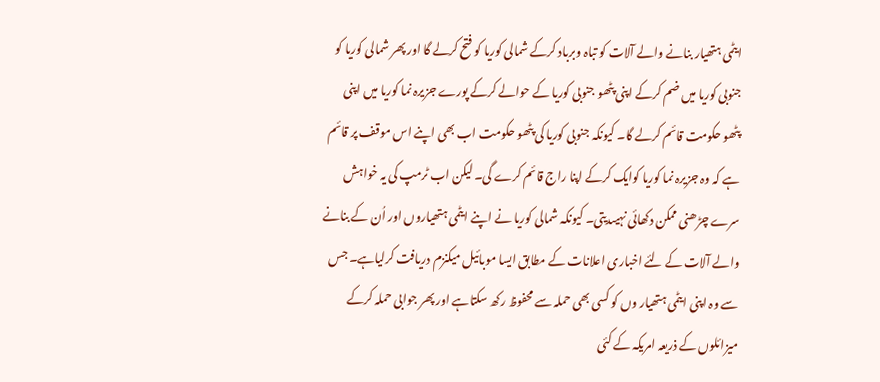ایٹمی ہتھیار بنانے والے آلات کو تباہ وبرباد کرکے شمالی کوریا کو فتح کرلے گا اور پھر شمالی کوریا کو جنوبی کوریا میں ضم کرکے اپنی پٹھو جنوبی کوریا کے حوالے کرکے پورے جزیرہ نما کوریا میں اپنی پٹھو حکومت قائم کرلے گا۔ کیونکہ جنوبی کوریا کی پٹھو حکومت اب بھی اپنے اس موقف پر قائم ہے کہ وہ جزیرہ نما کوریا کوایک کرکے اپنا راج قائم کرے گی۔ لیکن اب ٹرمپ کی یہ خواہش سرے چڑھنی ممکن دکھائی نہیںدیتی۔ کیونکہ شمالی کوریا نے اپنے ایٹمی ہتھیاروں اور اُن کے بنانے والے آلات کے لئے اخباری اعلانات کے مطابق ایسا موبائیل میکنزم دریافت کرلیاہے۔ جس سے وہ اپنی ایٹمی ہتھیار وں کو کسی بھی حملہ سے محفوظ رکھ سکتاہے اور پھر جوابی حملہ کرکے میزائلوں کے ذریعہ امریکہ کے کئی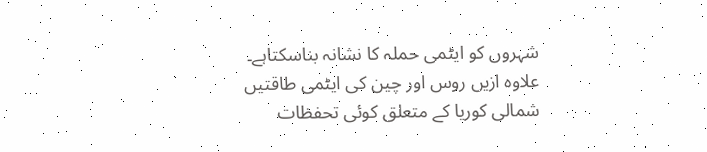شہروں کو ایٹمی حملہ کا نشانہ بناسکتاہے۔
علاوہ ازیں روس اور چین کی ایٹمی طاقتیں شمالی کوریا کے متعلق کوئی تحفظات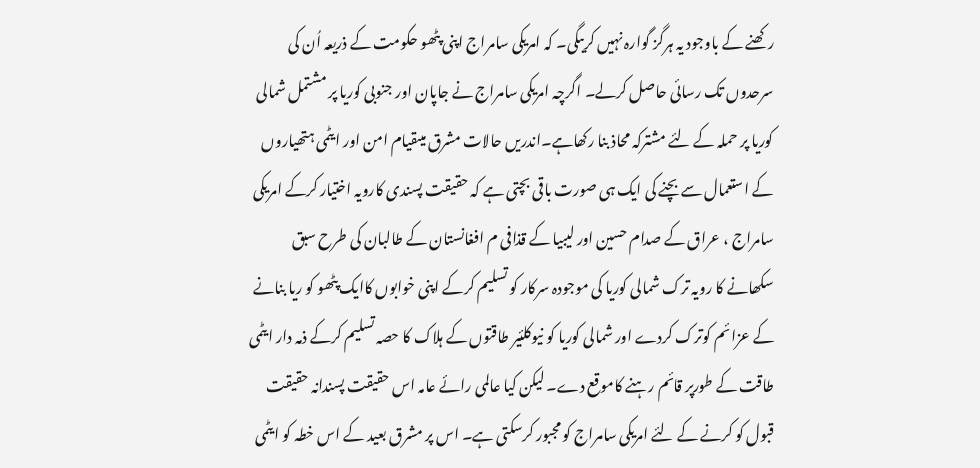رکھنے کے باوجود یہ ہرگز گوارہ نہیں کریںگی۔ کہ امریکی سامراج اپنی پٹھو حکومت کے ذریعہ اُن کی سرحدوں تک رسائی حاصل کرلے۔ اگرچہ امریکی سامراج نے جاپان اور جنوبی کوریا پر مشتمل شمالی کوریا پر حملہ کے لئے مشترکہ محاذ بنا رکھاہے۔اندریں حالات مشرق میںقیام امن اور ایٹمی ہتھیاروں کے استعمال سے بچنے کی ایک ہی صورت باقی بچتی ہے کہ حقیقت پسندی کارویہ اختیار کرکے امریکی سامراج ، عراق کے صدام حسین اور لیبیا کے قذافی م افغانستان کے طالبان کی طرح سبق سکھانے کا رویہ ترک شمالی کوریا کی موجودہ سرکار کو تسلیم کرکے اپنی خوابوں کاایک پٹھو کو ریا بنانے کے عزائم کوترک کردے اور شمالی کوریا کو نیوکلئیر طاقتوں کے ہلاک کا حصہ تسلیم کرکے ذمہ دار ایٹمی طاقت کے طورپر قائم رہنے کاموقع دے۔ لیکن کیا عالمی رائے عامہ اس حقیقت پسندانہ حقیقت قبول کو کرنے کے لئے امریکی سامراج کو مجبور کرسکتی ہے۔ اس پر مشرق بعید کے اس خطہ کو ایٹمی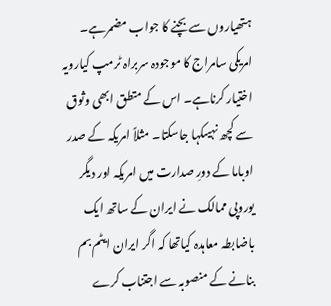ہتھیاروں سے بچنے کا جواب مضمرہے۔
امریکی سامراج کا موجودہ سربراہ ٹرمپ کیارویہ اختیار کرناہے۔ اس کے متطق ابھی وثوق سے کچھ نہیںکہا جاسکتا۔ مثلاً امریکہ کے صدر اوباما کے دورِ صدارت میں امریکہ اور دیگر یوروپی ممالک نے ایران کے ساتھ ایک باضابطہ معاہدہ کیاتھا کہ اگر ایران ایٹم بم بنانے کے منصوبہ سے اجتناب کرے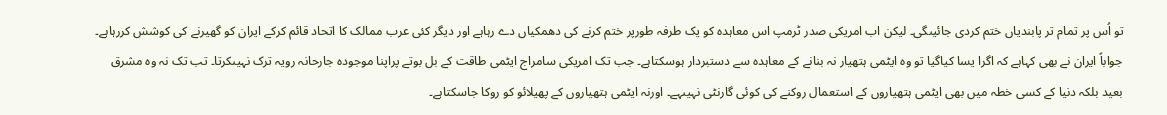تو اُس پر تمام تر پابندیاں ختم کردی جائیںگی۔ لیکن اب امریکی صدر ٹرمپ اس معاہدہ کو یک طرفہ طورپر ختم کرنے کی دھمکیاں دے رہاہے اور دیگر کئی عرب ممالک کا اتحاد قائم کرکے ایران کو گھیرنے کی کوشش کررہاہے۔ جواباً ایران نے بھی کہاہے کہ اگرا یسا کیاگیا تو وہ ایٹمی ہتھیار نہ بنانے کے معاہدہ سے دستبردار ہوسکتاہے۔ جب تک امریکی سامراج ایٹمی طاقت کے بل بوتے پراپنا موجودہ جارحانہ رویہ ترک نہیںکرتا۔ تب تک نہ وہ مشرق بعید بلکہ دنیا کے کسی خطہ میں بھی ایٹمی ہتھیاروں کے استعمال روکنے کی کوئی گارنٹی نہیںہے۔ اورنہ ایٹمی ہتھیاروں کے پھیلائو کو روکا جاسکتاہے۔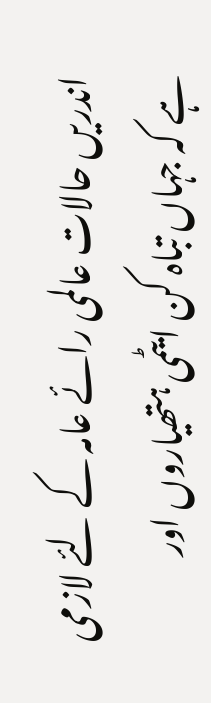اندریں حالات عالمی رائے عامہ کے لئے لازمی ہے کہ جہاں تباہ کن ایٹمی ہتھیاروں اور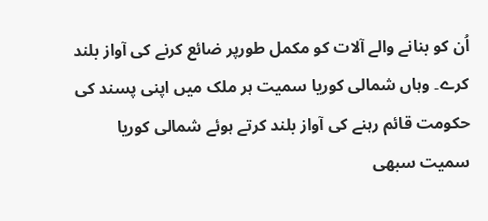اُن کو بنانے والے آلات کو مکمل طورپر ضائع کرنے کی آواز بلند کرے۔ وہاں شمالی کوریا سمیت ہر ملک میں اپنی پسند کی حکومت قائم رہنے کی آواز بلند کرتے ہوئے شمالی کوریا سمیت سبھی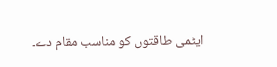ایٹمی طاقتوں کو مناسب مقام دے۔